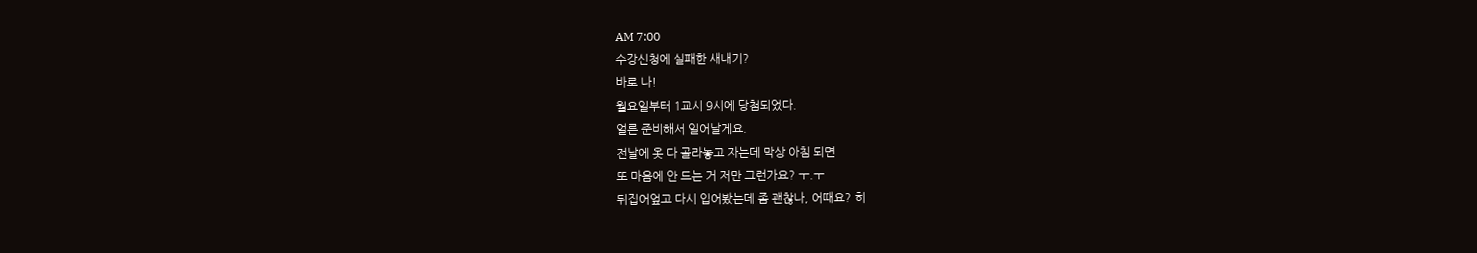AM 7:00
수강신청에 실패한 새내기?
바로 나!
월요일부터 1교시 9시에 당첨되었다.
얼른 준비해서 일어날게요.
전날에 옷 다 골라놓고 자는데 막상 아침 되면
또 마음에 안 드는 거 저만 그런가요? ㅜ.ㅜ
뒤집어엎고 다시 입어봤는데 좀 괜찮나, 어때요? 히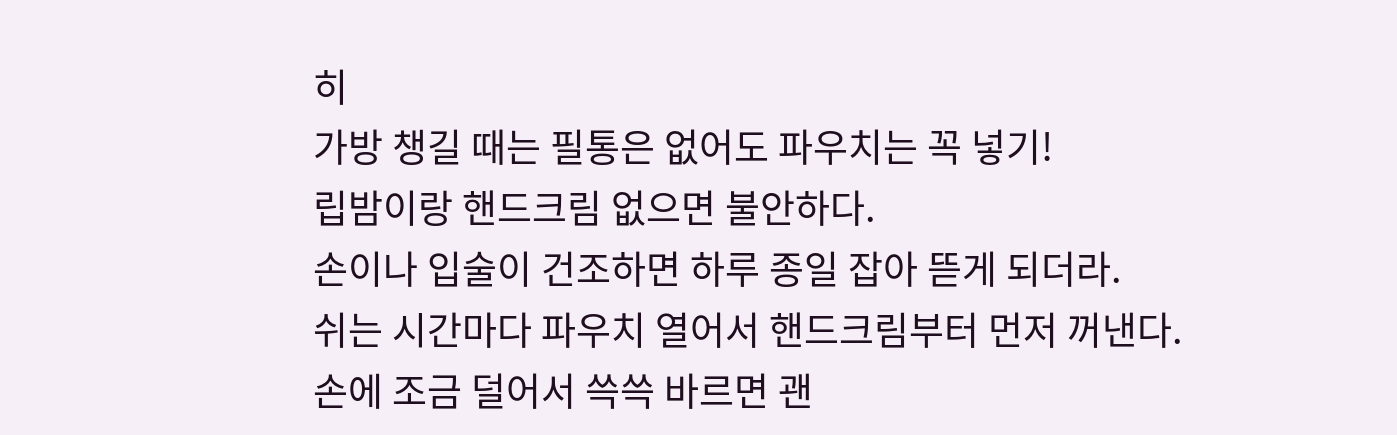히
가방 챙길 때는 필통은 없어도 파우치는 꼭 넣기!
립밤이랑 핸드크림 없으면 불안하다.
손이나 입술이 건조하면 하루 종일 잡아 뜯게 되더라.
쉬는 시간마다 파우치 열어서 핸드크림부터 먼저 꺼낸다.
손에 조금 덜어서 쓱쓱 바르면 괜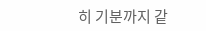히 기분까지 같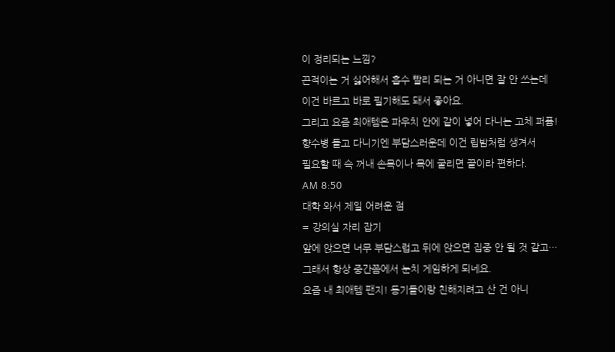이 정리되는 느낌?
끈적이는 거 싫어해서 흡수 빨리 되는 거 아니면 잘 안 쓰는데
이건 바르고 바로 필기해도 돼서 좋아요.
그리고 요즘 최애템은 파우치 안에 같이 넣어 다니는 고체 퍼퓸!
향수병 들고 다니기엔 부담스러운데 이건 립밤처럼 생겨서
필요할 때 슥 꺼내 손목이나 목에 굴리면 끝이라 편하다.
AM 8:50
대학 와서 제일 어려운 점
= 강의실 자리 잡기
앞에 앉으면 너무 부담스럽고 뒤에 앉으면 집중 안 될 것 같고…
그래서 항상 중간쯤에서 눈치 게임하게 되네요.
요즘 내 최애템 팬지! 동기들이랑 친해지려고 산 건 아니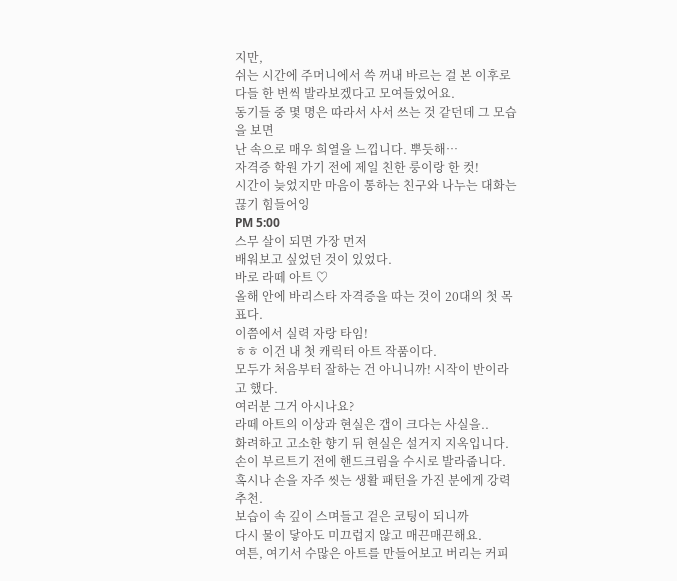지만,
쉬는 시간에 주머니에서 쓱 꺼내 바르는 걸 본 이후로
다들 한 번씩 발라보겠다고 모여들었어요.
동기들 중 몇 명은 따라서 사서 쓰는 것 같던데 그 모습을 보면
난 속으로 매우 희열을 느낍니다. 뿌듯해…
자격증 학원 가기 전에 제일 친한 룽이랑 한 컷!
시간이 늦었지만 마음이 통하는 친구와 나누는 대화는 끊기 힘들어잉
PM 5:00
스무 살이 되면 가장 먼저
배워보고 싶었던 것이 있었다.
바로 라떼 아트 ♡
올해 안에 바리스타 자격증을 따는 것이 20대의 첫 목표다.
이쯤에서 실력 자랑 타임!
ㅎㅎ 이건 내 첫 캐릭터 아트 작품이다.
모두가 처음부터 잘하는 건 아니니까! 시작이 반이라고 했다.
여러분 그거 아시나요?
라떼 아트의 이상과 현실은 갭이 크다는 사실을..
화려하고 고소한 향기 뒤 현실은 설거지 지옥입니다.
손이 부르트기 전에 핸드크림을 수시로 발라줍니다.
혹시나 손을 자주 씻는 생활 패턴을 가진 분에게 강력 추천.
보습이 속 깊이 스며들고 겉은 코팅이 되니까
다시 물이 닿아도 미끄럽지 않고 매끈매끈해요.
여튼, 여기서 수많은 아트를 만들어보고 버리는 커피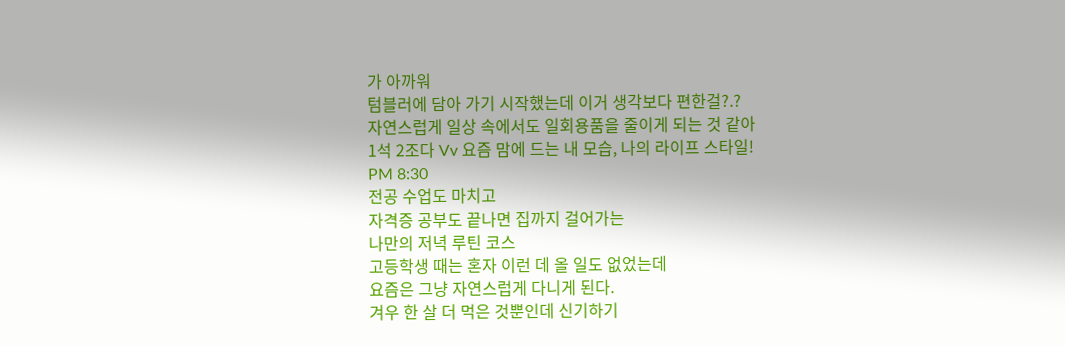가 아까워
텀블러에 담아 가기 시작했는데 이거 생각보다 편한걸?.?
자연스럽게 일상 속에서도 일회용품을 줄이게 되는 것 같아
1석 2조다 Vv 요즘 맘에 드는 내 모습, 나의 라이프 스타일!
PM 8:30
전공 수업도 마치고
자격증 공부도 끝나면 집까지 걸어가는
나만의 저녁 루틴 코스
고등학생 때는 혼자 이런 데 올 일도 없었는데
요즘은 그냥 자연스럽게 다니게 된다.
겨우 한 살 더 먹은 것뿐인데 신기하기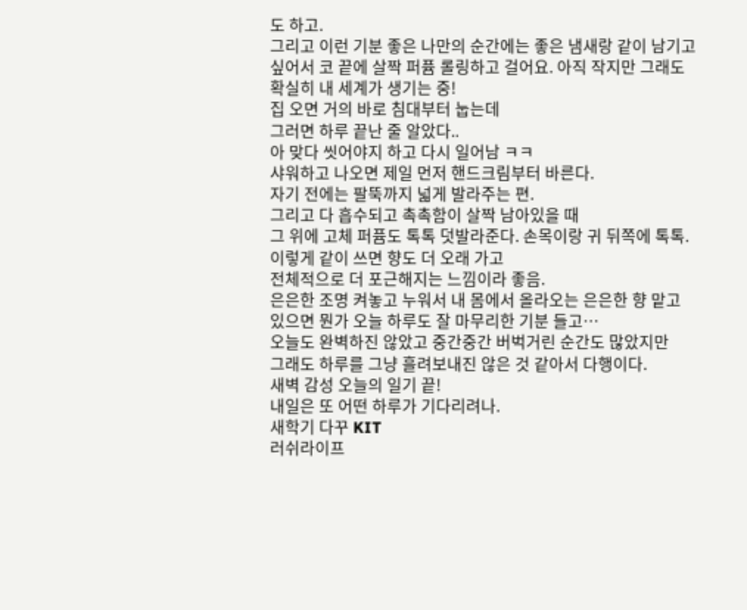도 하고.
그리고 이런 기분 좋은 나만의 순간에는 좋은 냄새랑 같이 남기고
싶어서 코 끝에 살짝 퍼퓸 롤링하고 걸어요. 아직 작지만 그래도
확실히 내 세계가 생기는 중!
집 오면 거의 바로 침대부터 눕는데
그러면 하루 끝난 줄 알았다..
아 맞다 씻어야지 하고 다시 일어남 ㅋㅋ
샤워하고 나오면 제일 먼저 핸드크림부터 바른다.
자기 전에는 팔뚝까지 넓게 발라주는 편.
그리고 다 흡수되고 촉촉함이 살짝 남아있을 때
그 위에 고체 퍼퓸도 톡톡 덧발라준다. 손목이랑 귀 뒤쪽에 톡톡.
이렇게 같이 쓰면 향도 더 오래 가고
전체적으로 더 포근해지는 느낌이라 좋음.
은은한 조명 켜놓고 누워서 내 몸에서 올라오는 은은한 향 맡고
있으면 뭔가 오늘 하루도 잘 마무리한 기분 들고…
오늘도 완벽하진 않았고 중간중간 버벅거린 순간도 많았지만
그래도 하루를 그냥 흘려보내진 않은 것 같아서 다행이다.
새벽 감성 오늘의 일기 끝!
내일은 또 어떤 하루가 기다리려나.
새학기 다꾸 KIT
러쉬라이프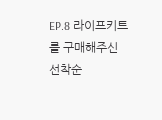EP.8 라이프키트를 구매해주신
선착순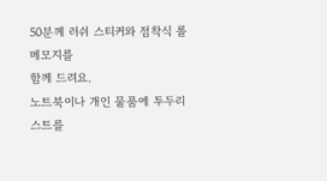50분께 러쉬 스티커와 점착식 롤메모지를
함께 드려요.
노트북이나 개인 물품에 투두리스트를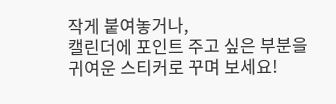작게 붙여놓거나,
캘린더에 포인트 주고 싶은 부분을 귀여운 스티커로 꾸며 보세요!